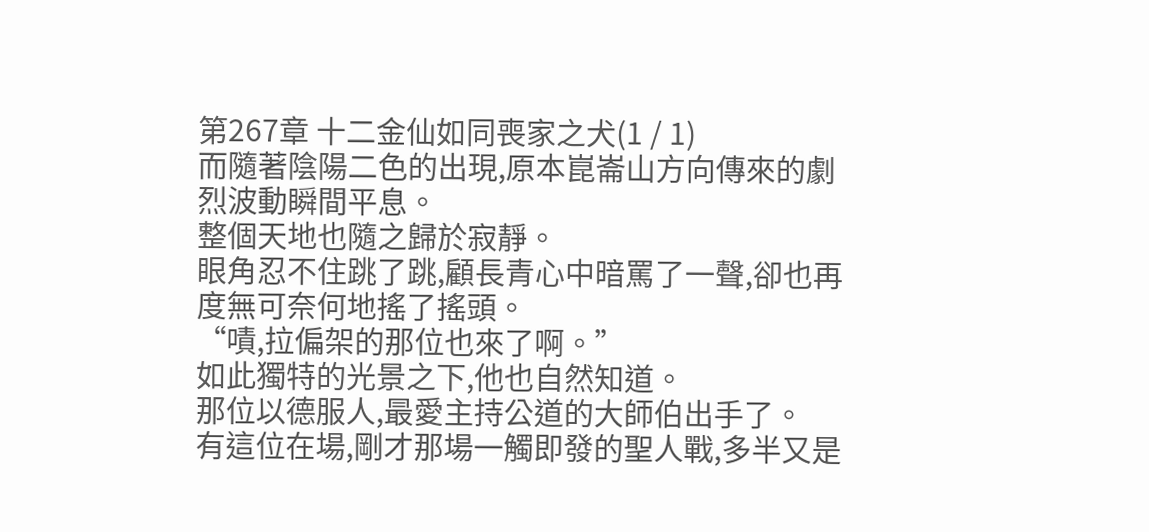第267章 十二金仙如同喪家之犬(1 / 1)
而隨著陰陽二色的出現,原本崑崙山方向傳來的劇烈波動瞬間平息。
整個天地也隨之歸於寂靜。
眼角忍不住跳了跳,顧長青心中暗罵了一聲,卻也再度無可奈何地搖了搖頭。
“嘖,拉偏架的那位也來了啊。”
如此獨特的光景之下,他也自然知道。
那位以德服人,最愛主持公道的大師伯出手了。
有這位在場,剛才那場一觸即發的聖人戰,多半又是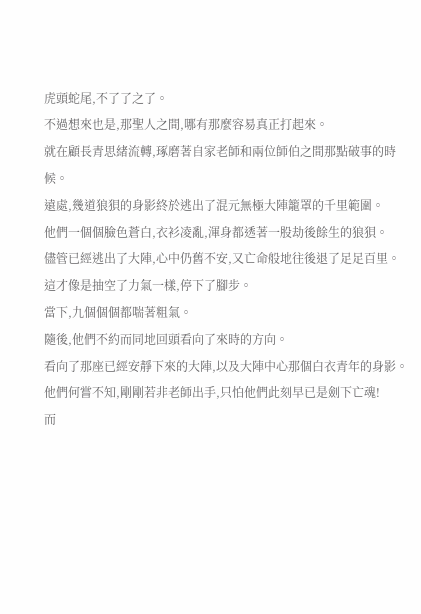虎頭蛇尾,不了了之了。
不過想來也是,那聖人之間,哪有那麼容易真正打起來。
就在顧長青思緒流轉,琢磨著自家老師和兩位師伯之間那點破事的時候。
遠處,幾道狼狽的身影終於逃出了混元無極大陣籠罩的千里範圍。
他們一個個臉色蒼白,衣衫凌亂,渾身都透著一股劫後餘生的狼狽。
儘管已經逃出了大陣,心中仍舊不安,又亡命般地往後退了足足百里。
這才像是抽空了力氣一樣,停下了腳步。
當下,九個個個都喘著粗氣。
隨後,他們不約而同地回頭看向了來時的方向。
看向了那座已經安靜下來的大陣,以及大陣中心那個白衣青年的身影。
他們何嘗不知,剛剛若非老師出手,只怕他們此刻早已是劍下亡魂!
而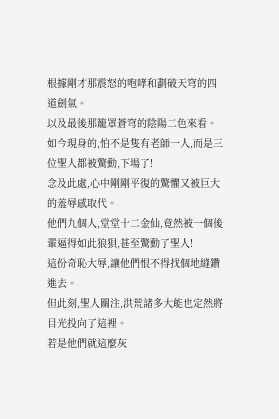根據剛才那震怒的咆哮和劃破天穹的四道劍氣。
以及最後那籠罩蒼穹的陰陽二色來看。
如今現身的,怕不是隻有老師一人,而是三位聖人都被驚動,下場了!
念及此處,心中剛剛平復的驚懼又被巨大的羞辱感取代。
他們九個人,堂堂十二金仙,竟然被一個後輩逼得如此狼狽,甚至驚動了聖人!
這份奇恥大辱,讓他們恨不得找個地縫鑽進去。
但此刻,聖人關注,洪荒諸多大能也定然將目光投向了這裡。
若是他們就這麼灰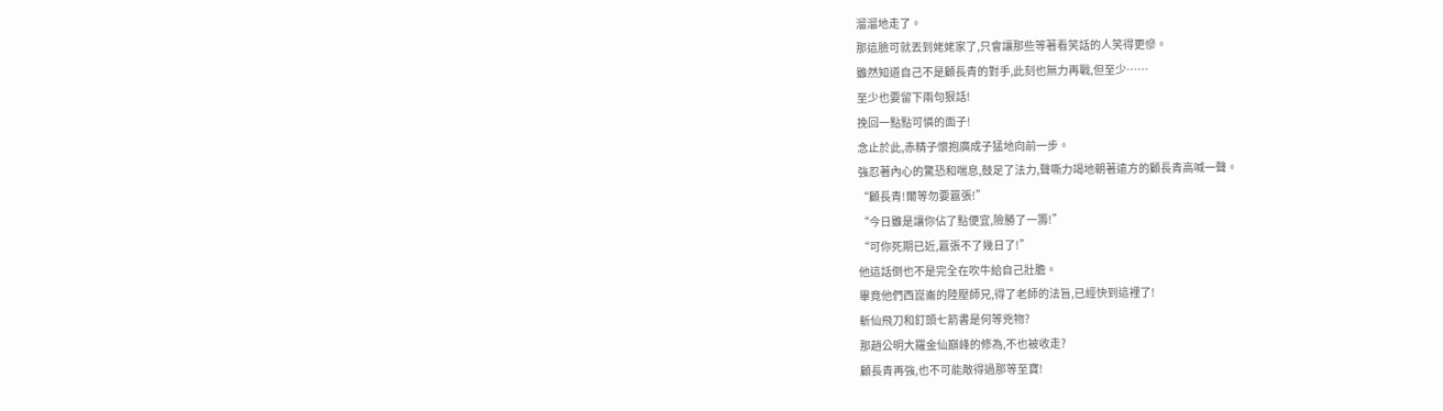溜溜地走了。
那這臉可就丟到姥姥家了,只會讓那些等著看笑話的人笑得更慘。
雖然知道自己不是顧長青的對手,此刻也無力再戰,但至少……
至少也要留下兩句狠話!
挽回一點點可憐的面子!
念止於此,赤精子懷抱廣成子猛地向前一步。
強忍著內心的驚恐和喘息,鼓足了法力,聲嘶力竭地朝著遠方的顧長青高喊一聲。
“顧長青!爾等勿要囂張!”
“今日雖是讓你佔了點便宜,險勝了一籌!”
“可你死期已近,囂張不了幾日了!”
他這話倒也不是完全在吹牛給自己壯膽。
畢竟他們西崑崙的陸壓師兄,得了老師的法旨,已經快到這裡了!
斬仙飛刀和釘頭七箭書是何等兇物?
那趙公明大羅金仙巔峰的修為,不也被收走?
顧長青再強,也不可能敵得過那等至寶!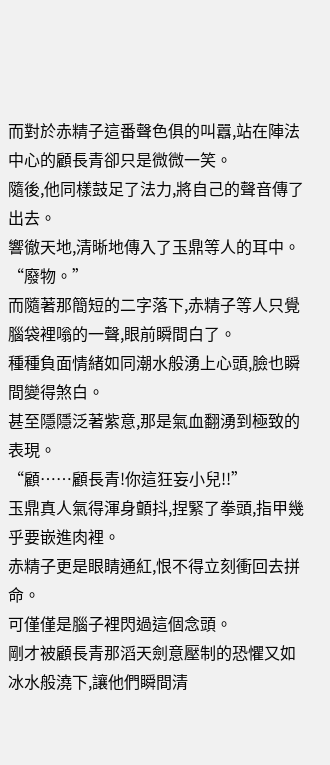而對於赤精子這番聲色俱的叫囂,站在陣法中心的顧長青卻只是微微一笑。
隨後,他同樣鼓足了法力,將自己的聲音傳了出去。
響徹天地,清晰地傳入了玉鼎等人的耳中。
“廢物。”
而隨著那簡短的二字落下,赤精子等人只覺腦袋裡嗡的一聲,眼前瞬間白了。
種種負面情緒如同潮水般湧上心頭,臉也瞬間變得煞白。
甚至隱隱泛著紫意,那是氣血翻湧到極致的表現。
“顧……顧長青!你這狂妄小兒!!”
玉鼎真人氣得渾身顫抖,捏緊了拳頭,指甲幾乎要嵌進肉裡。
赤精子更是眼睛通紅,恨不得立刻衝回去拼命。
可僅僅是腦子裡閃過這個念頭。
剛才被顧長青那滔天劍意壓制的恐懼又如冰水般澆下,讓他們瞬間清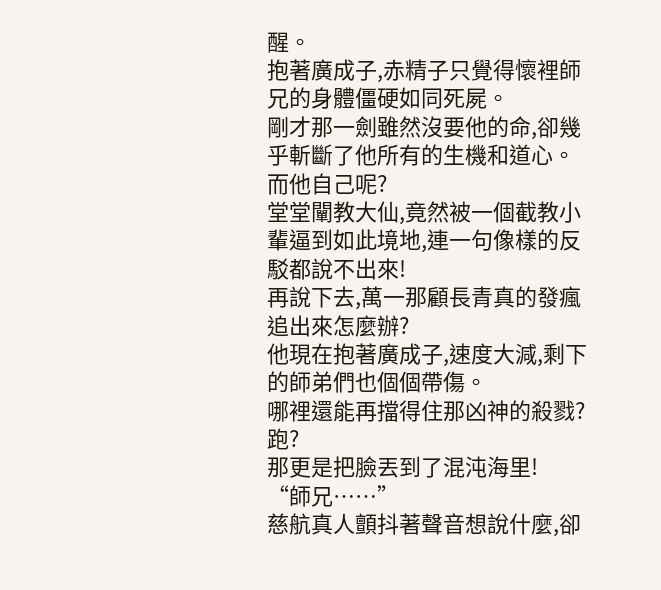醒。
抱著廣成子,赤精子只覺得懷裡師兄的身體僵硬如同死屍。
剛才那一劍雖然沒要他的命,卻幾乎斬斷了他所有的生機和道心。
而他自己呢?
堂堂闡教大仙,竟然被一個截教小輩逼到如此境地,連一句像樣的反駁都說不出來!
再說下去,萬一那顧長青真的發瘋追出來怎麼辦?
他現在抱著廣成子,速度大減,剩下的師弟們也個個帶傷。
哪裡還能再擋得住那凶神的殺戮?
跑?
那更是把臉丟到了混沌海里!
“師兄……”
慈航真人顫抖著聲音想說什麼,卻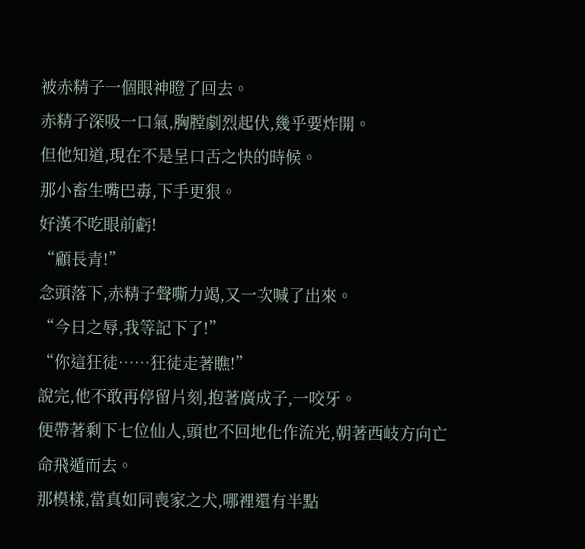被赤精子一個眼神瞪了回去。
赤精子深吸一口氣,胸膛劇烈起伏,幾乎要炸開。
但他知道,現在不是呈口舌之快的時候。
那小畜生嘴巴毒,下手更狠。
好漢不吃眼前虧!
“顧長青!”
念頭落下,赤精子聲嘶力竭,又一次喊了出來。
“今日之辱,我等記下了!”
“你這狂徒……狂徒走著瞧!”
說完,他不敢再停留片刻,抱著廣成子,一咬牙。
便帶著剩下七位仙人,頭也不回地化作流光,朝著西岐方向亡命飛遁而去。
那模樣,當真如同喪家之犬,哪裡還有半點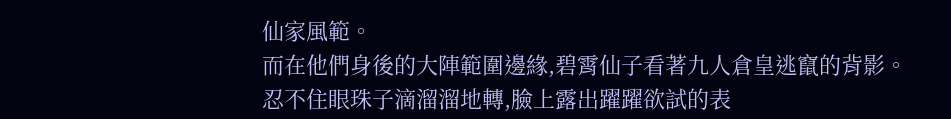仙家風範。
而在他們身後的大陣範圍邊緣,碧霄仙子看著九人倉皇逃竄的背影。
忍不住眼珠子滴溜溜地轉,臉上露出躍躍欲試的表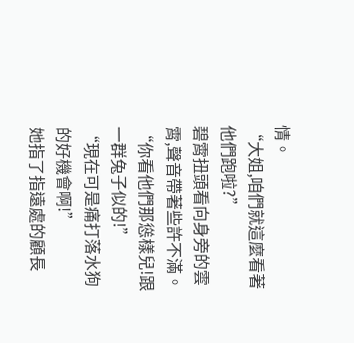情。
“大姐,咱們就這麼看著他們跑啦?”
碧霄扭頭看向身旁的雲霄,聲音帶著些許不滿。
“你看他們那慫樣兒!跟一群兔子似的!”
“現在可是痛打落水狗的好機會啊!”
她指了指遠處的顧長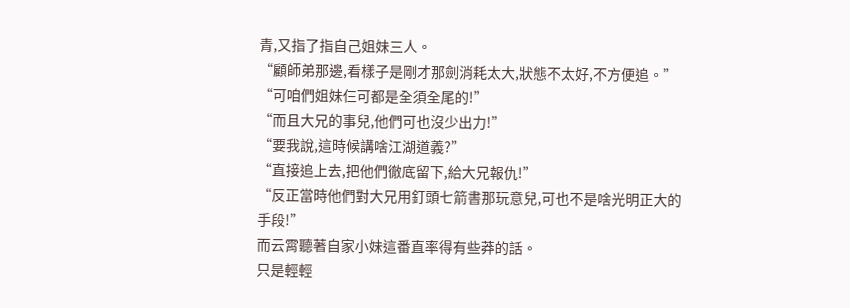青,又指了指自己姐妹三人。
“顧師弟那邊,看樣子是剛才那劍消耗太大,狀態不太好,不方便追。”
“可咱們姐妹仨可都是全須全尾的!”
“而且大兄的事兒,他們可也沒少出力!”
“要我說,這時候講啥江湖道義?”
“直接追上去,把他們徹底留下,給大兄報仇!”
“反正當時他們對大兄用釘頭七箭書那玩意兒,可也不是啥光明正大的手段!”
而云霄聽著自家小妹這番直率得有些莽的話。
只是輕輕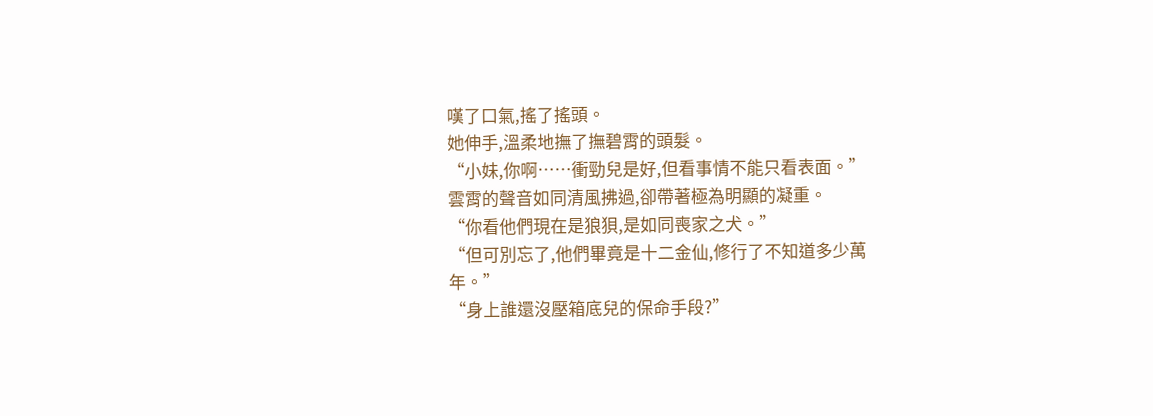嘆了口氣,搖了搖頭。
她伸手,溫柔地撫了撫碧霄的頭髮。
“小妹,你啊……衝勁兒是好,但看事情不能只看表面。”
雲霄的聲音如同清風拂過,卻帶著極為明顯的凝重。
“你看他們現在是狼狽,是如同喪家之犬。”
“但可別忘了,他們畢竟是十二金仙,修行了不知道多少萬年。”
“身上誰還沒壓箱底兒的保命手段?”